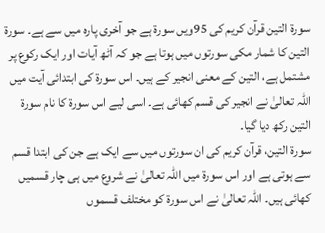سورۃ التین قرآن کریم کی 95ویں سورۃ ہے جو آخری پارہ میں سے ہے۔ سورۃ التین کا شمار مکی سورتوں میں ہوتا ہے جو کہ آٹھ آیات اور ایک رکوع پر مشتمل ہے، التین کے معنی انجیر کے ہیں۔ اس سورۃ کی ابتدائی آیت میں اللہ تعالیٰ نے انجیر کی قسم کھائی ہے۔ اسی لیے اس سورۃ کا نام سورۃ التین رکھ دیا گیا۔
سورۃ التین، قرآن کریم کی ان سورتوں میں سے ایک ہے جن کی ابتدا قسم سے ہوتی ہے اور اس سورۃ میں اللہ تعالیٰ نے شروع میں ہی چار قسمیں کھائی ہیں۔ اللہ تعالیٰ نے اس سورۃ کو مختلف قسموں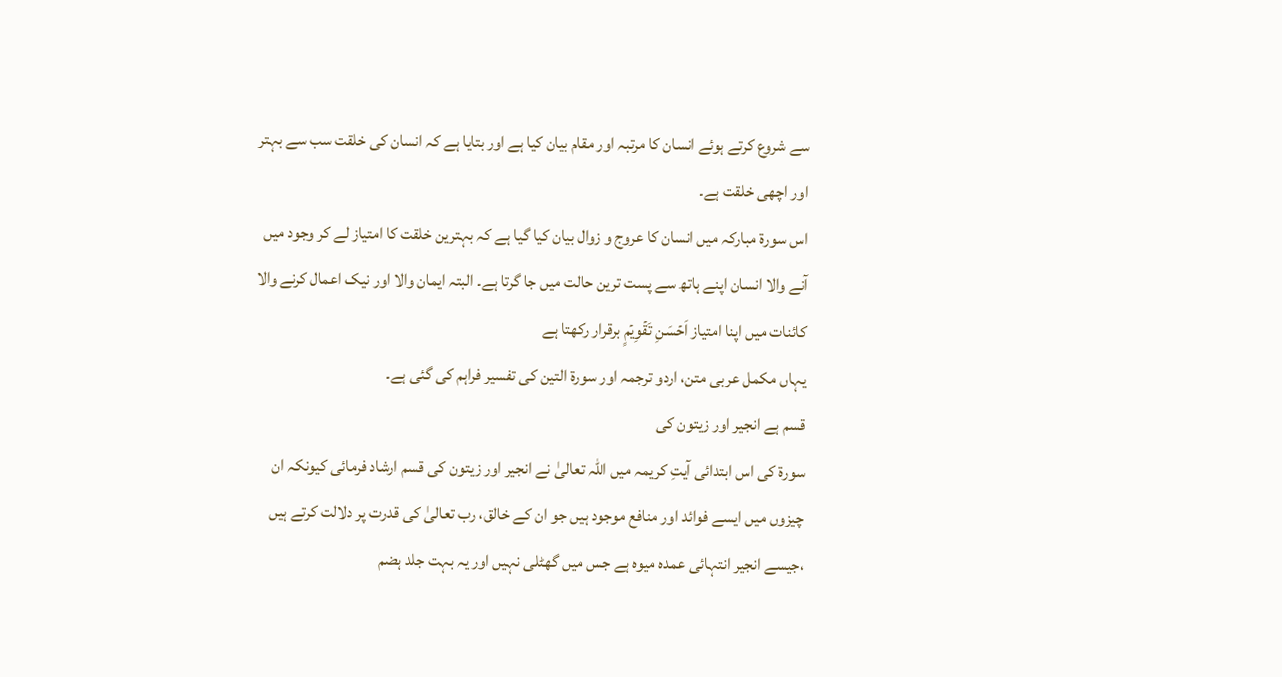سے شروع کرتے ہوئے انسان کا مرتبہ اور مقام بیان کیا ہے اور بتایا ہے کہ انسان کی خلقت سب سے بہتر اور اچھی خلقت ہے۔
اس سورۃ مبارکہ میں انسان کا عروج و زوال بیان کیا گیا ہے کہ بہترین خلقت کا امتیاز لے کر وجود میں آنے والا انسان اپنے ہاتھ سے پست ترین حالت میں جا گرتا ہے۔ البتہ ایمان والا اور نیک اعمال کرنے والا کائنات میں اپنا امتیاز اَحۡسَنِ تَقۡوِیۡمٍ برقرار رکھتا ہے
یہاں مکمل عربی متن، اردو ترجمہ اور سورۃ التین کی تفسیر فراہم کی گئی ہے۔
قسم ہے انجیر اور زیتون کی
سورۃ کی اس ابتدائی آیتِ کریمہ میں اللّٰہ تعالیٰ نے انجیر اور زیتون کی قسم ارشاد فرمائی کیونکہ ان چیزوں میں ایسے فوائد اور منافع موجود ہیں جو ان کے خالق، رب تعالیٰ کی قدرت پر دلالت کرتے ہیں ،جیسے انجیر انتہائی عمدہ میوہ ہے جس میں گھٹلی نہیں اور یہ بہت جلد ہضم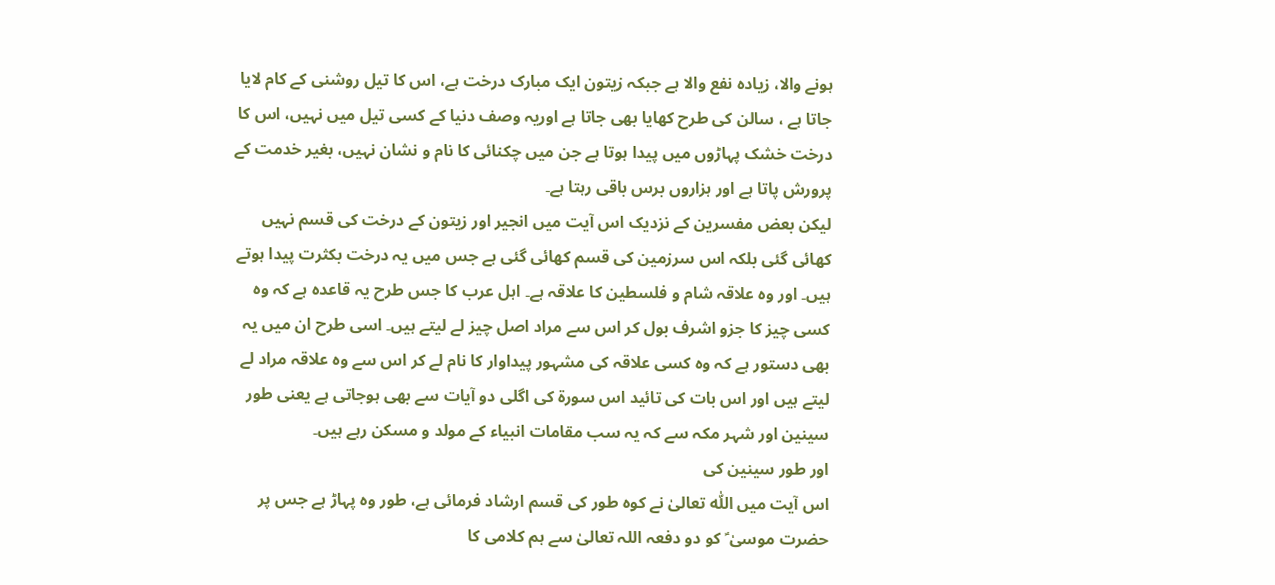ہونے والا، زیادہ نفع والا ہے جبکہ زیتون ایک مبارک درخت ہے، اس کا تیل روشنی کے کام لایا جاتا ہے ، سالن کی طرح کھایا بھی جاتا ہے اوریہ وصف دنیا کے کسی تیل میں نہیں، اس کا درخت خشک پہاڑوں میں پیدا ہوتا ہے جن میں چکنائی کا نام و نشان نہیں، بغیر خدمت کے پرورش پاتا ہے اور ہزاروں برس باقی رہتا ہے۔
لیکن بعض مفسرین کے نزدیک اس آیت میں انجیر اور زیتون کے درخت کی قسم نہیں کھائی گئی بلکہ اس سرزمین کی قسم کھائی گئی ہے جس میں یہ درخت بکثرت پیدا ہوتے ہیں۔ اور وہ علاقہ شام و فلسطین کا علاقہ ہے۔ اہل عرب کا جس طرح یہ قاعدہ ہے کہ وہ کسی چیز کا جزو اشرف بول کر اس سے مراد اصل چیز لے لیتے ہیں۔ اسی طرح ان میں یہ بھی دستور ہے کہ وہ کسی علاقہ کی مشہور پیداوار کا نام لے کر اس سے وہ علاقہ مراد لے لیتے ہیں اور اس بات کی تائید اس سورۃ کی اگلی دو آیات سے بھی ہوجاتی ہے یعنی طور سینین اور شہر مکہ سے کہ یہ سب مقامات انبیاء کے مولد و مسکن رہے ہیں۔
اور طور سینین کی
اس آیت میں اللّٰہ تعالیٰ نے کوہ طور کی قسم ارشاد فرمائی ہے، طور وہ پہاڑ ہے جس پر حضرت موسیٰ ؑ کو دو دفعہ اللہ تعالیٰ سے ہم کلامی کا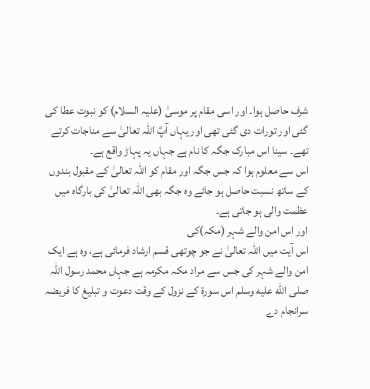شرف حاصل ہوا۔ اور اسی مقام پر موسیٰ (علیہ السلام) کو نبوت عطا کی گئی اور تورات دی گئی تھی اور یہاں آپؑ اللہ تعالیٰ سے مناجات کرتے تھے۔ سینا اس مبارک جگہ کا نام ہے جہاں یہ پہاڑ واقع ہے۔
اس سے معلوم ہوا کہ جس جگہ اور مقام کو اللّٰہ تعالیٰ کے مقبول بندوں کے ساتھ نسبت حاصل ہو جائے وہ جگہ بھی اللّٰہ تعالیٰ کی بارگاہ میں عظمت والی ہو جاتی ہے۔
اور اس امن والے شہر (مکہ)کی
اس آیت میں اللّٰہ تعالیٰ نے جو چوتھی قسم ارشاد فرمائی ہے، وہ ہے ایک امن والے شہر کی جس سے مراد مکہ مکرمہ ہے جہاں محمد رسول اللہ صلى الله عليه وسلم اس سورۃ کے نزول کے وقت دعوت و تبلیغ کا فریضہ سرانجام دے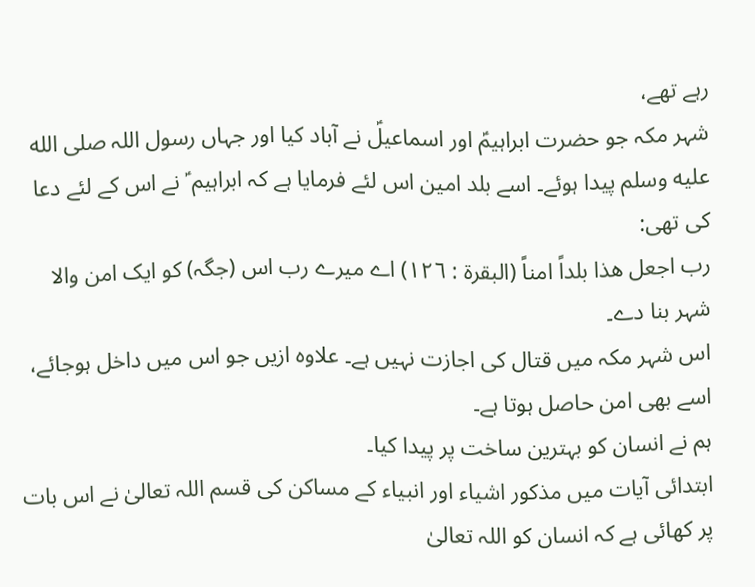رہے تھے،
شہر مکہ جو حضرت ابراہیمؑ اور اسماعیلؑ نے آباد کیا اور جہاں رسول اللہ صلى الله عليه وسلم پیدا ہوئے۔ اسے بلد امین اس لئے فرمایا ہے کہ ابراہیم ؑ نے اس کے لئے دعا کی تھی:
رب اجعل ھذا بلداً امناً (البقرۃ : ١٢٦) اے میرے رب اس (جگہ) کو ایک امن والا شہر بنا دے۔
اس شہر مکہ میں قتال کی اجازت نہیں ہے۔ علاوہ ازیں جو اس میں داخل ہوجائے، اسے بھی امن حاصل ہوتا ہے۔
ہم نے انسان کو بہترین ساخت پر پیدا کیا۔
ابتدائی آیات میں مذکور اشیاء اور انبیاء کے مساکن کی قسم اللہ تعالیٰ نے اس بات پر کھائی ہے کہ انسان کو اللہ تعالیٰ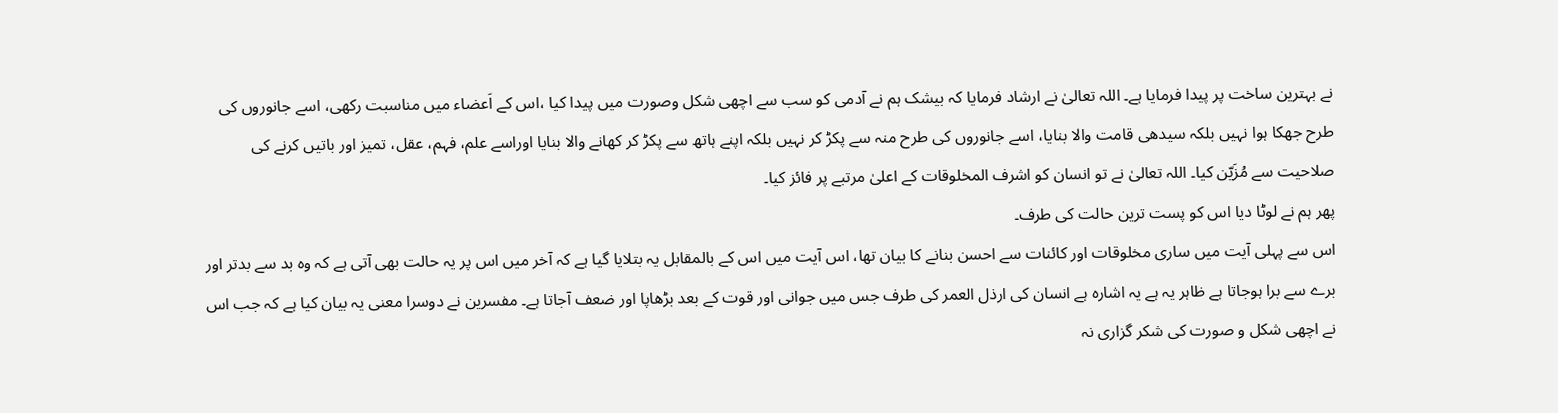نے بہترین ساخت پر پیدا فرمایا ہے۔ اللہ تعالیٰ نے ارشاد فرمایا کہ بیشک ہم نے آدمی کو سب سے اچھی شکل وصورت میں پیدا کیا ،اس کے اَعضاء میں مناسبت رکھی، اسے جانوروں کی طرح جھکا ہوا نہیں بلکہ سیدھی قامت والا بنایا، اسے جانوروں کی طرح منہ سے پکڑ کر نہیں بلکہ اپنے ہاتھ سے پکڑ کر کھانے والا بنایا اوراسے علم، فہم، عقل، تمیز اور باتیں کرنے کی صلاحیت سے مُزَیّن کیا۔ اللہ تعالیٰ نے تو انسان کو اشرف المخلوقات کے اعلیٰ مرتبے پر فائز کیا۔
پھر ہم نے لوٹا دیا اس کو پست ترین حالت کی طرف۔
اس سے پہلی آیت میں ساری مخلوقات اور کائنات سے احسن بنانے کا بیان تھا، اس آیت میں اس کے بالمقابل یہ بتلایا گیا ہے کہ آخر میں اس پر یہ حالت بھی آتی ہے کہ وہ بد سے بدتر اور برے سے برا ہوجاتا ہے ظاہر یہ ہے یہ اشارہ ہے انسان کی ارذل العمر کی طرف جس میں جوانی اور قوت کے بعد بڑھاپا اور ضعف آجاتا ہے۔ مفسرین نے دوسرا معنی یہ بیان کیا ہے کہ جب اس نے اچھی شکل و صورت کی شکر گزاری نہ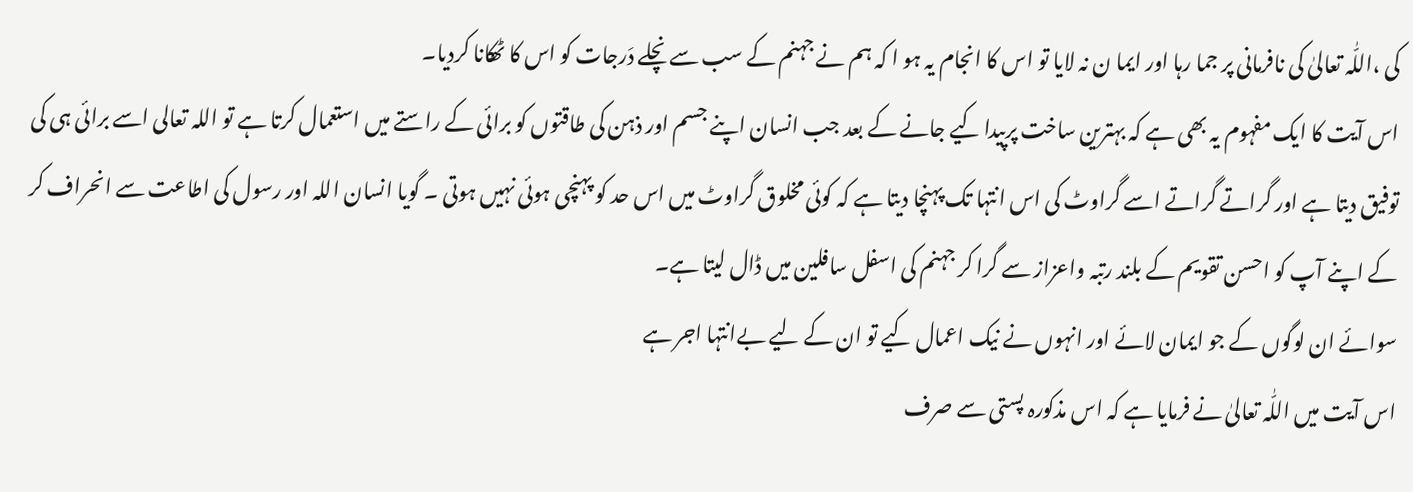کی ،اللّٰہ تعالیٰ کی نافرمانی پر جما رہا اور ایما ن نہ لایا تو اس کا انجام یہ ہو ا کہ ہم نے جہنم کے سب سے نچلے دَرجات کو اس کا ٹھکانا کردیا۔
اس آیت کا ایک مفہوم یہ بھی ہے کہ بہترین ساخت پرپیدا کیے جانے کے بعد جب انسان اپنے جسم اور ذہن کی طاقتوں کو برائی کے راستے میں استعمال کرتا ہے تو اللہ تعالی اسے برائی ہی کی توفیق دیتا ہے اور گراتے گراتے اسے گراوٹ کی اس انتہا تک پہنچا دیتا ہے کہ کوئی مخلوق گراوٹ میں اس حد کو پہنچی ہوئی نہیں ہوتی ۔ گویا انسان اللہ اور رسول کی اطاعت سے انحراف کر کے اپنے آپ کو احسن تقویم کے بلند رتبہ واعزاز سے گرا کر جہنم کی اسفل سافلین میں ڈال لیتا ہے۔
سوائے ان لوگوں کے جو ایمان لائے اور انہوں نے نیک اعمال کیے تو ان کے لیے بےانتہا اجر ہے
اس آیت میں اللّٰہ تعالیٰ نے فرمایا ہے کہ اس مذکورہ پستی سے صرف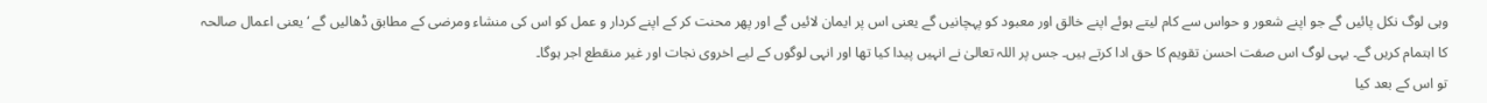وہی لوگ نکل پائیں گے جو اپنے شعور و حواس سے کام لیتے ہوئے اپنے خالق اور معبود کو پہچانیں گے یعنی اس پر ایمان لائیں گے اور پھر محنت کر کے اپنے کردار و عمل کو اس کی منشاء ومرضی کے مطابق ڈھالیں گے ‘ یعنی اعمال صالحہ کا اہتمام کریں گے۔ یہی لوگ اس صفت احسن تقویم کا حق ادا کرتے ہیں۔ جس پر اللہ تعالیٰ نے انہیں پیدا کیا تھا اور انہی لوگوں کے لیے اخروی نجات اور غیر منقطع اجر ہوگا۔
تو اس کے بعد کیا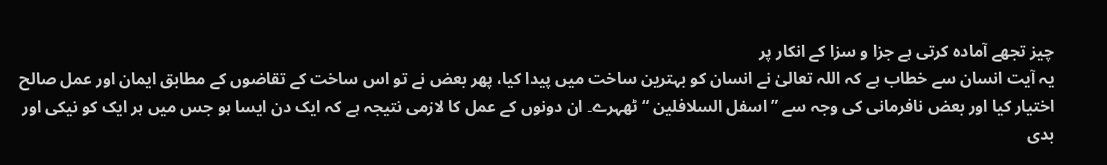چیز تجھے آمادہ کرتی ہے جزا و سزا کے انکار پر
یہ آیت انسان سے خطاب ہے کہ اللہ تعالیٰ نے انسان کو بہترین ساخت میں پیدا کیا، پھر بعض نے تو اس ساخت کے تقاضوں کے مطابق ایمان اور عمل صالح اختیار کیا اور بعض نافرمانی کی وجہ سے ” اسفل السلافلین “ ٹھہرے۔ ان دونوں کے عمل کا لازمی نتیجہ ہے کہ ایک دن ایسا ہو جس میں ہر ایک کو نیکی اور بدی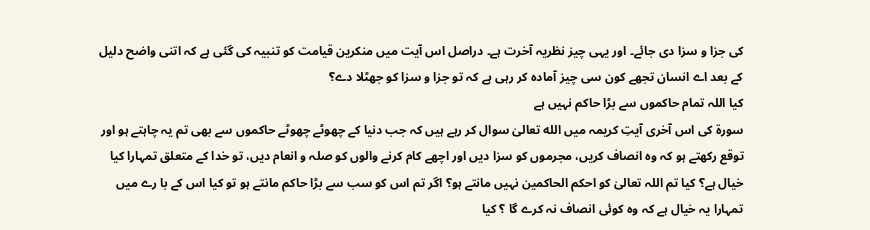کی جزا و سزا دی جائے۔ اور یہی چیز نظریہ آخرت ہے۔ دراصل اس آیت میں منکرین قیامت کو تنبیہ کی گئی ہے کہ اتنی واضح دلیل کے بعد اے انسان تجھے کون سی چیز آمادہ کر رہی ہے کہ تو جزا و سزا کو جھٹلا دے؟
کیا اللہ تمام حاکموں سے بڑا حاکم نہیں ہے
سورۃ کی اس آخری آیتِ کریمہ میں الله تعالیٰ سوال کر رہے ہیں کہ جب دنیا کے چھوٹے چھوٹے حاکموں سے بھی تم یہ چاہتے ہو اور توقع رکھتے ہو کہ وہ انصاف کریں، مجرموں کو سزا دیں اور اچھے کام کرنے والوں کو صلہ و انعام دیں، تو خدا کے متعلق تمہارا کیا خیال ہے؟ کیا تم اللہ تعالیٰ کو احکم الحاکمین نہیں مانتے ہو؟ اگر تم اس کو سب سے بڑا حاکم مانتے ہو تو کیا اس کے با رے میں تمہارا یہ خیال ہے کہ وہ کوئی انصاف نہ کرے گا ؟ کیا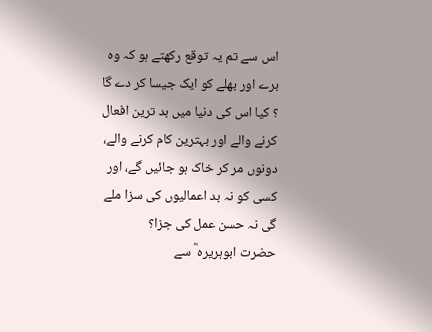اس سے تم یہ توقع رکھتے ہو کہ وہ برے اور بھلے کو ایک جیسا کر دے گا ؟ کیا اس کی دنیا میں بد ترین افعال کرنے والے اور بہترین کام کرنے والے، دونوں مر کر خاک ہو جائیں گے، اور کسی کو نہ بد اعمالیوں کی سزا ملے گی نہ حسن عمل کی جزا؟
حضرت ابوہریرہ ؓ سے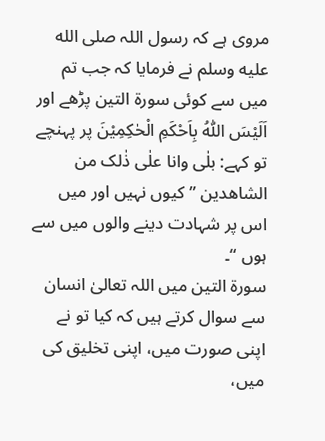مروی ہے کہ رسول اللہ صلى الله عليه وسلم نے فرمایا کہ جب تم میں سے کوئی سورة التین پڑھے اور اَلَیْسَ اللّٰہُ بِاَحْکَمِ الْحٰکِمِیْنَ پر پہنچے تو کہے: بلٰی وانا علٰی ذٰلک من الشاھدین ” کیوں نہیں اور میں اس پر شہادت دینے والوں میں سے ہوں “۔
سورۃ التین میں اللہ تعالیٰ انسان سے سوال کرتے ہیں کہ کیا تو نے اپنی صورت میں، اپنی تخلیق کی میں،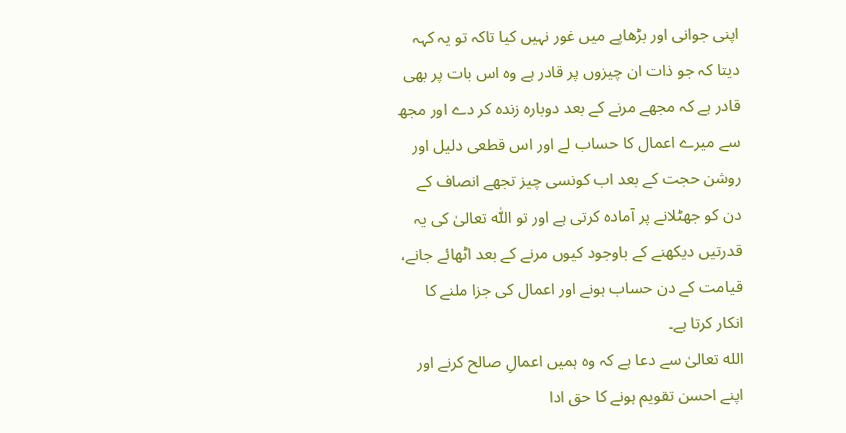اپنی جوانی اور بڑھاپے میں غور نہیں کیا تاکہ تو یہ کہہ دیتا کہ جو ذات ان چیزوں پر قادر ہے وہ اس بات پر بھی قادر ہے کہ مجھے مرنے کے بعد دوبارہ زندہ کر دے اور مجھ سے میرے اعمال کا حساب لے اور اس قطعی دلیل اور روشن حجت کے بعد اب کونسی چیز تجھے انصاف کے دن کو جھٹلانے پر آمادہ کرتی ہے اور تو اللّٰہ تعالیٰ کی یہ قدرتیں دیکھنے کے باوجود کیوں مرنے کے بعد اٹھائے جانے، قیامت کے دن حساب ہونے اور اعمال کی جزا ملنے کا انکار کرتا ہے۔
الله تعالیٰ سے دعا ہے کہ وہ ہمیں اعمالِ صالح کرنے اور اپنے احسن تقویم ہونے کا حق ادا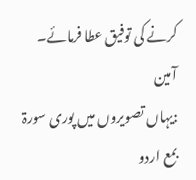کرنے کی توفیق عطا فرمائے۔ آمین
:یہاں تصویروں میں پوری سورۃ بمع اردو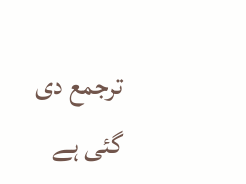ترجمع دی گئی ہے